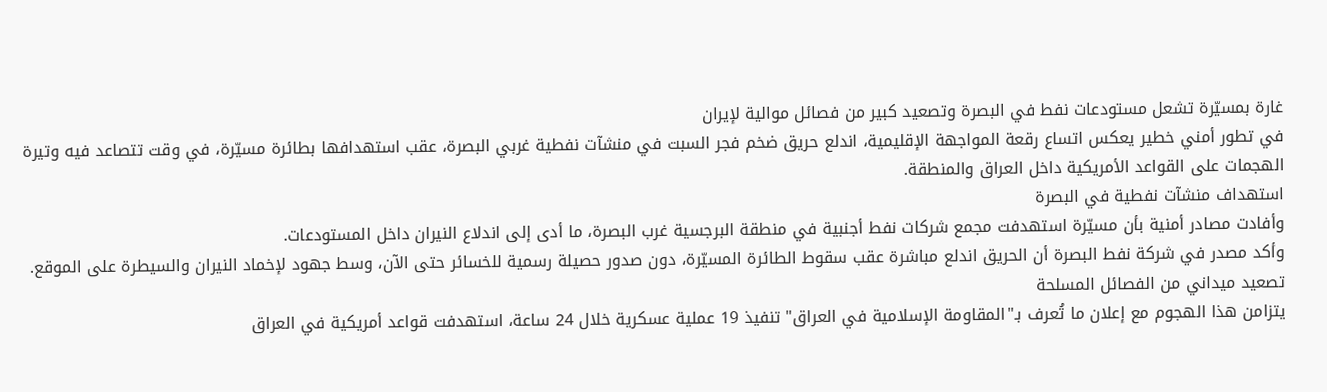غارة بمسيّرة تشعل مستودعات نفط في البصرة وتصعيد كبير من فصائل موالية لإيران
في تطور أمني خطير يعكس اتساع رقعة المواجهة الإقليمية، اندلع حريق ضخم فجر السبت في منشآت نفطية غربي البصرة، عقب استهدافها بطائرة مسيّرة، في وقت تتصاعد فيه وتيرة الهجمات على القواعد الأمريكية داخل العراق والمنطقة.
استهداف منشآت نفطية في البصرة
وأفادت مصادر أمنية بأن مسيّرة استهدفت مجمع شركات نفط أجنبية في منطقة البرجسية غرب البصرة، ما أدى إلى اندلاع النيران داخل المستودعات.
وأكد مصدر في شركة نفط البصرة أن الحريق اندلع مباشرة عقب سقوط الطائرة المسيّرة، دون صدور حصيلة رسمية للخسائر حتى الآن، وسط جهود لإخماد النيران والسيطرة على الموقع.
تصعيد ميداني من الفصائل المسلحة
يتزامن هذا الهجوم مع إعلان ما تُعرف بـ"المقاومة الإسلامية في العراق" تنفيذ 19 عملية عسكرية خلال 24 ساعة، استهدفت قواعد أمريكية في العراق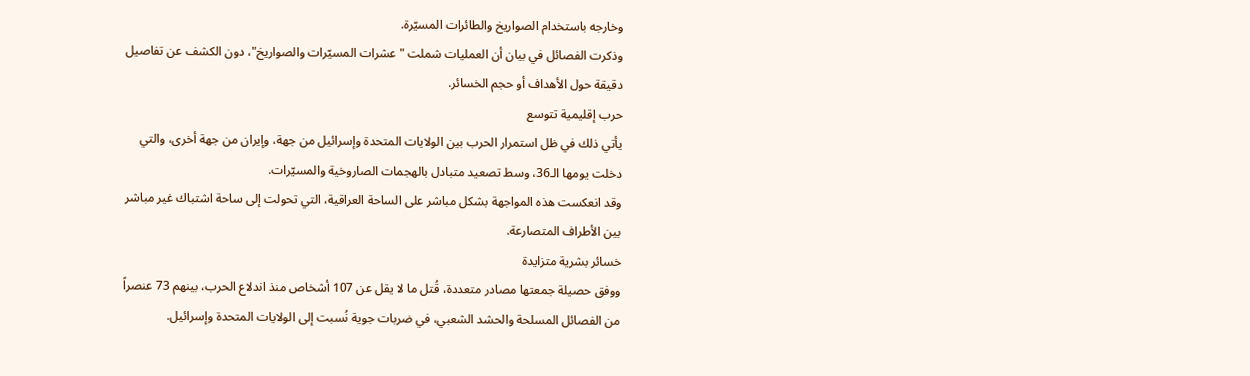وخارجه باستخدام الصواريخ والطائرات المسيّرة.
وذكرت الفصائل في بيان أن العمليات شملت "عشرات المسيّرات والصواريخ"، دون الكشف عن تفاصيل دقيقة حول الأهداف أو حجم الخسائر.
حرب إقليمية تتوسع
يأتي ذلك في ظل استمرار الحرب بين الولايات المتحدة وإسرائيل من جهة، وإيران من جهة أخرى، والتي دخلت يومها الـ36، وسط تصعيد متبادل بالهجمات الصاروخية والمسيّرات.
وقد انعكست هذه المواجهة بشكل مباشر على الساحة العراقية، التي تحولت إلى ساحة اشتباك غير مباشر بين الأطراف المتصارعة.
خسائر بشرية متزايدة
ووفق حصيلة جمعتها مصادر متعددة، قُتل ما لا يقل عن 107 أشخاص منذ اندلاع الحرب، بينهم 73 عنصراً من الفصائل المسلحة والحشد الشعبي، في ضربات جوية نُسبت إلى الولايات المتحدة وإسرائيل.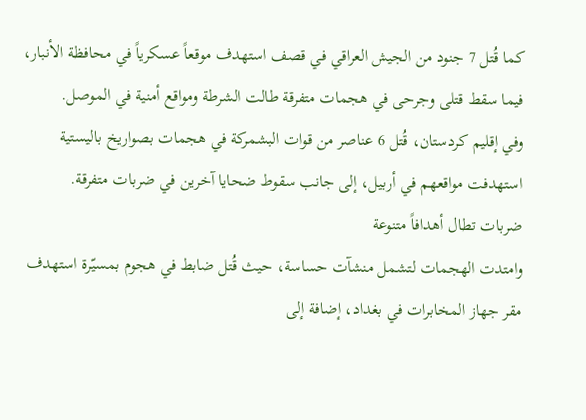كما قُتل 7 جنود من الجيش العراقي في قصف استهدف موقعاً عسكرياً في محافظة الأنبار، فيما سقط قتلى وجرحى في هجمات متفرقة طالت الشرطة ومواقع أمنية في الموصل.
وفي إقليم كردستان، قُتل 6 عناصر من قوات البشمركة في هجمات بصواريخ باليستية استهدفت مواقعهم في أربيل، إلى جانب سقوط ضحايا آخرين في ضربات متفرقة.
ضربات تطال أهدافاً متنوعة
وامتدت الهجمات لتشمل منشآت حساسة، حيث قُتل ضابط في هجوم بمسيّرة استهدف مقر جهاز المخابرات في بغداد، إضافة إلى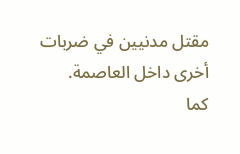مقتل مدنيين في ضربات أخرى داخل العاصمة.
كما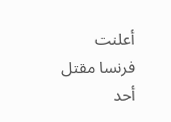أعلنت فرنسا مقتل أحد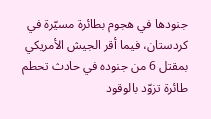جنودها في هجوم بطائرة مسيّرة في كردستان، فيما أقر الجيش الأمريكي بمقتل 6 من جنوده في حادث تحطم طائرة تزوّد بالوقود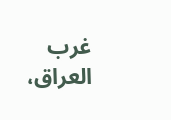غرب العراق،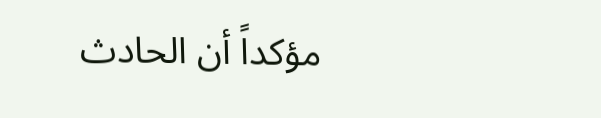مؤكداً أن الحادث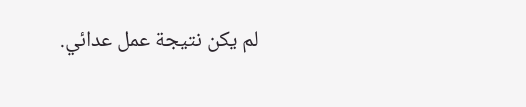لم يكن نتيجة عمل عدائي.